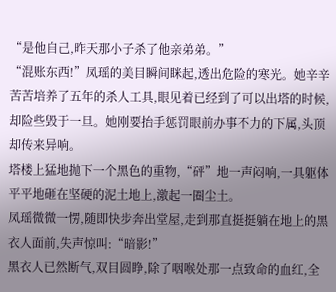“是他自己,昨天那小子杀了他亲弟弟。”
“混账东西!”凤瑶的美目瞬间眯起,透出危险的寒光。她辛辛苦苦培养了五年的杀人工具,眼见着已经到了可以出塔的时候,却险些毁于一旦。她刚要抬手惩罚眼前办事不力的下属,头顶却传来异响。
塔楼上猛地抛下一个黑色的重物,“砰”地一声闷响,一具躯体平平地砸在坚硬的泥土地上,激起一圈尘土。
凤瑶微微一愣,随即快步奔出堂屋,走到那直挺挺躺在地上的黑衣人面前,失声惊叫:“暗影!”
黑衣人已然断气,双目圆睁,除了咽喉处那一点致命的血红,全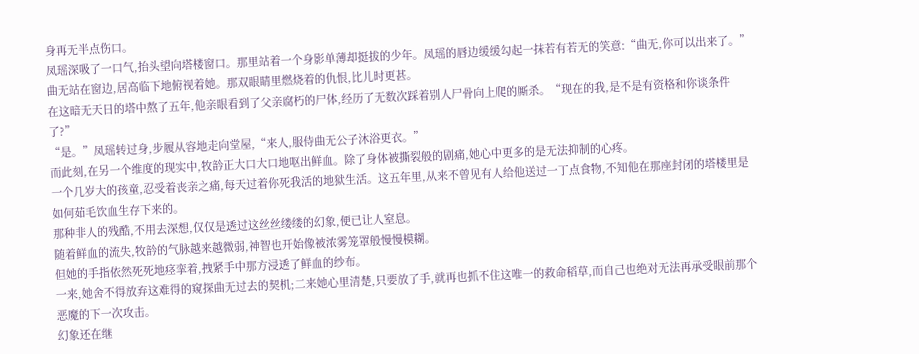身再无半点伤口。
凤瑶深吸了一口气,抬头望向塔楼窗口。那里站着一个身影单薄却挺拔的少年。凤瑶的唇边缓缓勾起一抹若有若无的笑意:“曲无,你可以出来了。”
曲无站在窗边,居高临下地俯视着她。那双眼睛里燃烧着的仇恨,比儿时更甚。
在这暗无天日的塔中熬了五年,他亲眼看到了父亲腐朽的尸体,经历了无数次踩着别人尸骨向上爬的厮杀。“现在的我,是不是有资格和你谈条件了?”
“是。”凤瑶转过身,步履从容地走向堂屋,“来人,服侍曲无公子沐浴更衣。”
而此刻,在另一个维度的现实中,牧䪩正大口大口地呕出鲜血。除了身体被撕裂般的剧痛,她心中更多的是无法抑制的心疼。
一个几岁大的孩童,忍受着丧亲之痛,每天过着你死我活的地狱生活。这五年里,从来不曾见有人给他送过一丁点食物,不知他在那座封闭的塔楼里是如何茹毛饮血生存下来的。
那种非人的残酷,不用去深想,仅仅是透过这丝丝缕缕的幻象,便已让人窒息。
随着鲜血的流失,牧䪩的气脉越来越微弱,神智也开始像被浓雾笼罩般慢慢模糊。
但她的手指依然死死地痉挛着,拽紧手中那方浸透了鲜血的纱布。
一来,她舍不得放弃这难得的窥探曲无过去的契机;二来她心里清楚,只要放了手,就再也抓不住这唯一的救命稻草,而自己也绝对无法再承受眼前那个恶魔的下一次攻击。
幻象还在继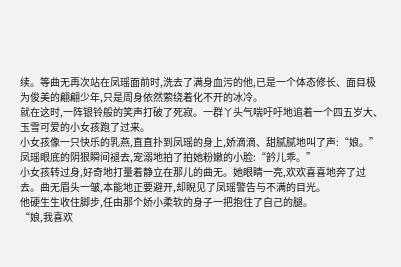续。等曲无再次站在凤瑶面前时,洗去了满身血污的他,已是一个体态修长、面目极为俊美的翩翩少年,只是周身依然萦绕着化不开的冰冷。
就在这时,一阵银铃般的笑声打破了死寂。一群丫头气喘吁吁地追着一个四五岁大、玉雪可爱的小女孩跑了过来。
小女孩像一只快乐的乳燕,直直扑到凤瑶的身上,娇滴滴、甜腻腻地叫了声:“娘。”
凤瑶眼底的阴狠瞬间褪去,宠溺地拍了拍她粉嫩的小脸:“䪩儿乖。”
小女孩转过身,好奇地打量着静立在那儿的曲无。她眼睛一亮,欢欢喜喜地奔了过去。曲无眉头一皱,本能地正要避开,却睨见了凤瑶警告与不满的目光。
他硬生生收住脚步,任由那个娇小柔软的身子一把抱住了自己的腿。
“娘,我喜欢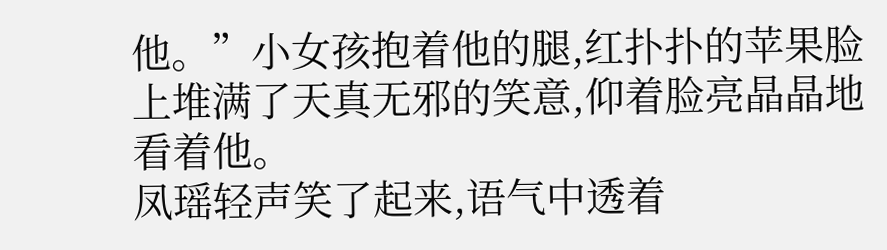他。”小女孩抱着他的腿,红扑扑的苹果脸上堆满了天真无邪的笑意,仰着脸亮晶晶地看着他。
凤瑶轻声笑了起来,语气中透着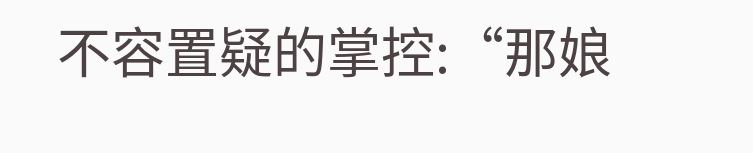不容置疑的掌控:“那娘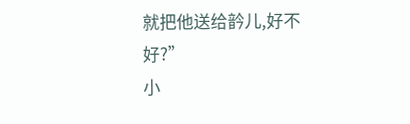就把他送给䪩儿,好不好?”
小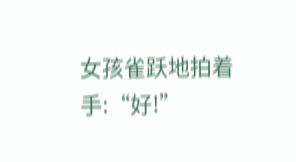女孩雀跃地拍着手:“好!”